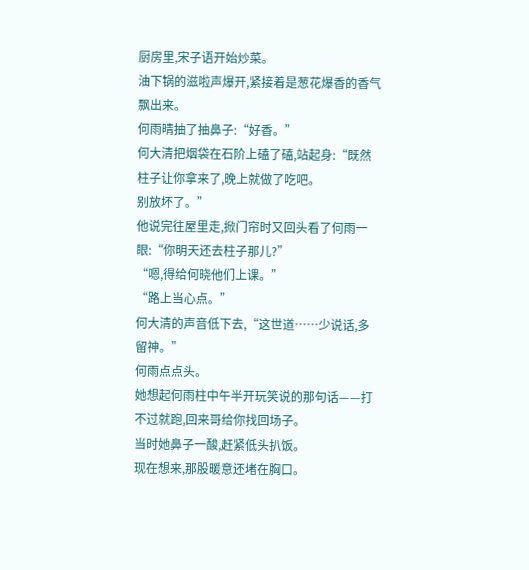厨房里,宋子语开始炒菜。
油下锅的滋啦声爆开,紧接着是葱花爆香的香气飘出来。
何雨晴抽了抽鼻子:“好香。”
何大清把烟袋在石阶上磕了磕,站起身:“既然柱子让你拿来了,晚上就做了吃吧。
别放坏了。”
他说完往屋里走,掀门帘时又回头看了何雨一眼:“你明天还去柱子那儿?”
“嗯,得给何晓他们上课。”
“路上当心点。”
何大清的声音低下去,“这世道……少说话,多留神。”
何雨点点头。
她想起何雨柱中午半开玩笑说的那句话——打不过就跑,回来哥给你找回场子。
当时她鼻子一酸,赶紧低头扒饭。
现在想来,那股暖意还堵在胸口。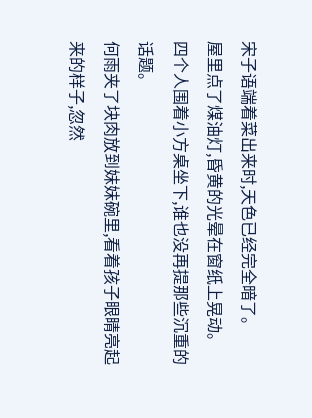宋子语端着菜出来时,天色已经完全暗了。
屋里点了煤油灯,昏黄的光晕在窗纸上晃动。
四个人围着小方桌坐下,谁也没再提那些沉重的话题。
何雨夹了块肉放到妹妹碗里,看着孩子眼睛亮起来的样子,忽然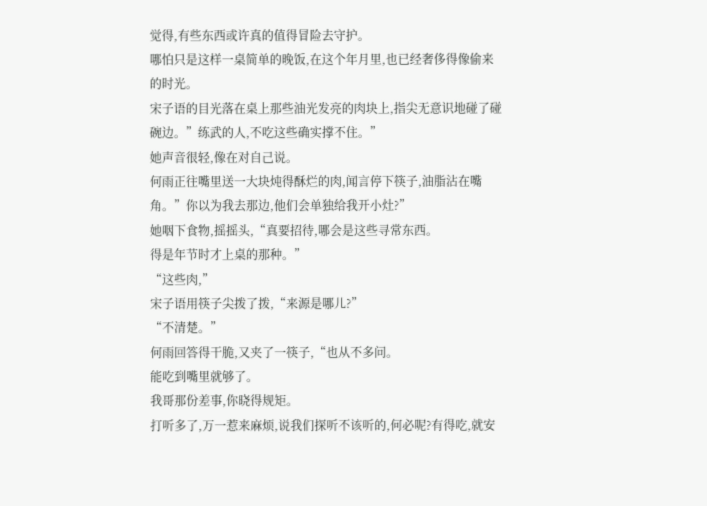觉得,有些东西或许真的值得冒险去守护。
哪怕只是这样一桌简单的晚饭,在这个年月里,也已经奢侈得像偷来的时光。
宋子语的目光落在桌上那些油光发亮的肉块上,指尖无意识地碰了碰碗边。”练武的人,不吃这些确实撑不住。”
她声音很轻,像在对自己说。
何雨正往嘴里送一大块炖得酥烂的肉,闻言停下筷子,油脂沾在嘴角。”你以为我去那边,他们会单独给我开小灶?”
她咽下食物,摇摇头,“真要招待,哪会是这些寻常东西。
得是年节时才上桌的那种。”
“这些肉,”
宋子语用筷子尖拨了拨,“来源是哪儿?”
“不清楚。”
何雨回答得干脆,又夹了一筷子,“也从不多问。
能吃到嘴里就够了。
我哥那份差事,你晓得规矩。
打听多了,万一惹来麻烦,说我们探听不该听的,何必呢?有得吃,就安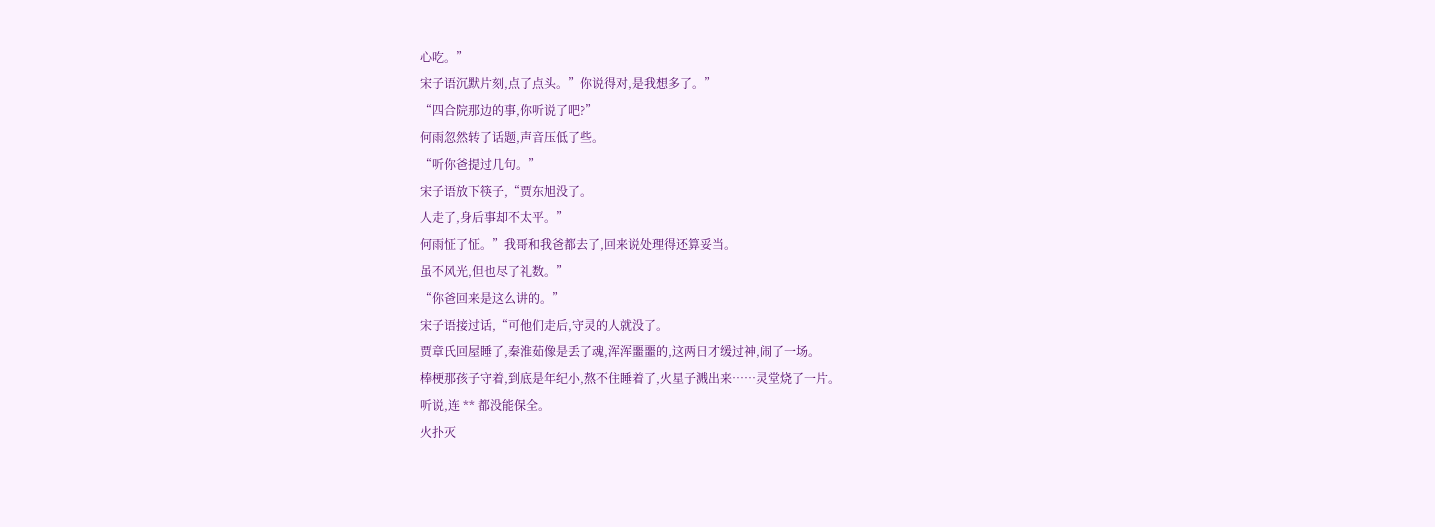心吃。”
宋子语沉默片刻,点了点头。”你说得对,是我想多了。”
“四合院那边的事,你听说了吧?”
何雨忽然转了话题,声音压低了些。
“听你爸提过几句。”
宋子语放下筷子,“贾东旭没了。
人走了,身后事却不太平。”
何雨怔了怔。”我哥和我爸都去了,回来说处理得还算妥当。
虽不风光,但也尽了礼数。”
“你爸回来是这么讲的。”
宋子语接过话,“可他们走后,守灵的人就没了。
贾章氏回屋睡了,秦淮茹像是丢了魂,浑浑噩噩的,这两日才缓过神,闹了一场。
棒梗那孩子守着,到底是年纪小,熬不住睡着了,火星子溅出来……灵堂烧了一片。
听说,连 ** 都没能保全。
火扑灭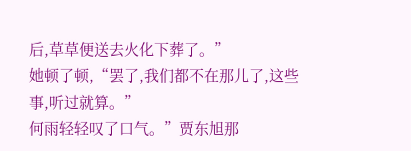后,草草便送去火化下葬了。”
她顿了顿,“罢了,我们都不在那儿了,这些事,听过就算。”
何雨轻轻叹了口气。”贾东旭那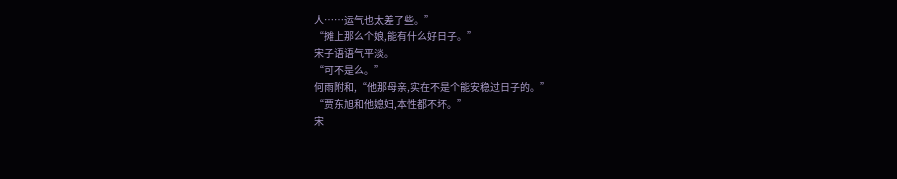人……运气也太差了些。”
“摊上那么个娘,能有什么好日子。”
宋子语语气平淡。
“可不是么。”
何雨附和,“他那母亲,实在不是个能安稳过日子的。”
“贾东旭和他媳妇,本性都不坏。”
宋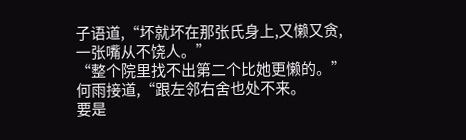子语道,“坏就坏在那张氏身上,又懒又贪,一张嘴从不饶人。”
“整个院里找不出第二个比她更懒的。”
何雨接道,“跟左邻右舍也处不来。
要是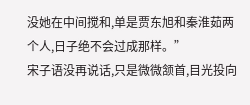没她在中间搅和,单是贾东旭和秦淮茹两个人,日子绝不会过成那样。”
宋子语没再说话,只是微微颔首,目光投向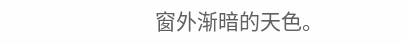窗外渐暗的天色。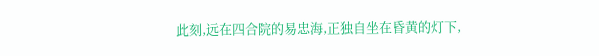此刻,远在四合院的易忠海,正独自坐在昏黄的灯下,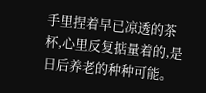手里捏着早已凉透的茶杯,心里反复掂量着的,是日后养老的种种可能。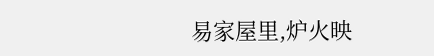易家屋里,炉火映